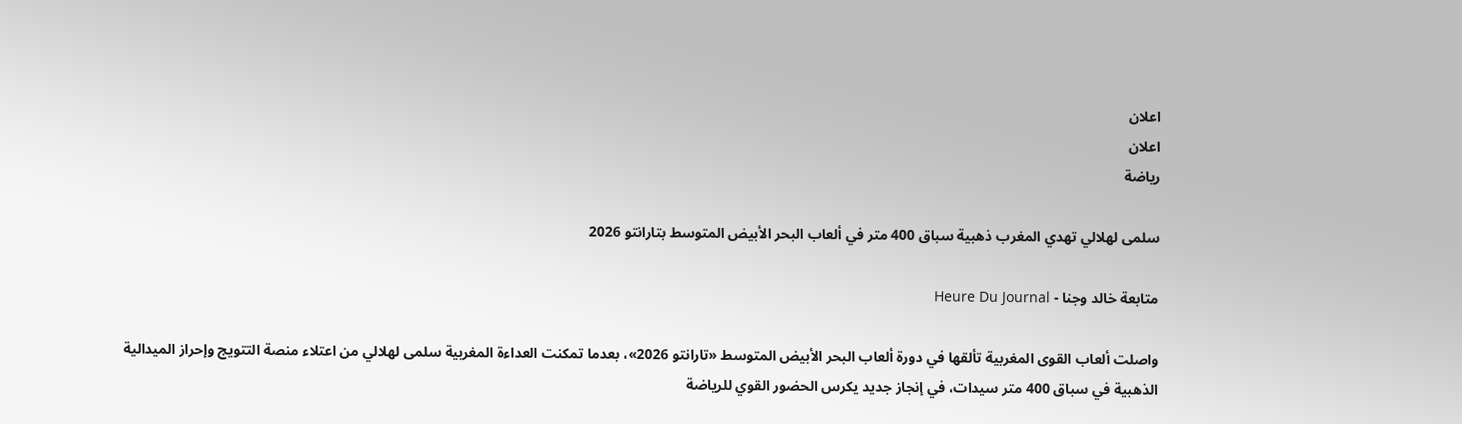اعلان
اعلان
رياضة

سلمى لهلالي تهدي المغرب ذهبية سباق 400 متر في ألعاب البحر الأبيض المتوسط بتارانتو 2026

متابعة خالد وجنا - Heure Du Journal

واصلت ألعاب القوى المغربية تألقها في دورة ألعاب البحر الأبيض المتوسط «تارانتو 2026»، بعدما تمكنت العداءة المغربية سلمى لهلالي من اعتلاء منصة التتويج وإحراز الميدالية الذهبية في سباق 400 متر سيدات، في إنجاز جديد يكرس الحضور القوي للرياضة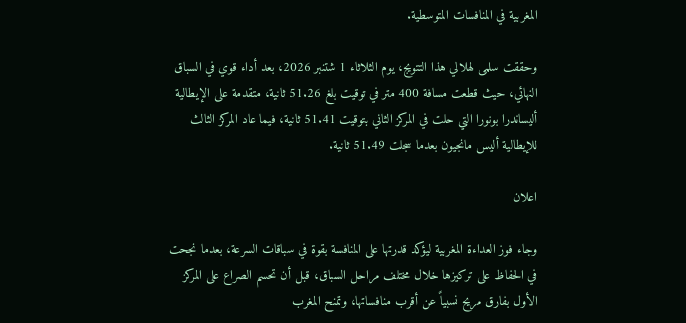المغربية في المنافسات المتوسطية.

وحققت سلمى لهلالي هذا التتويج، يوم الثلاثاء 1 شتنبر 2026، بعد أداء قوي في السباق النهائي، حيث قطعت مسافة 400 متر في توقيت بلغ 51.26 ثانية، متقدمة على الإيطالية أليساندرا بونورا التي حلت في المركز الثاني بتوقيت 51.41 ثانية، فيما عاد المركز الثالث للإيطالية أليس مانجيون بعدما سجلت 51.49 ثانية.

اعلان

وجاء فوز العداءة المغربية ليؤكد قدرتها على المنافسة بقوة في سباقات السرعة، بعدما نجحت في الحفاظ على تركيزها خلال مختلف مراحل السباق، قبل أن تحسم الصراع على المركز الأول بفارق مريح نسبياً عن أقرب منافساتها، وتمنح المغرب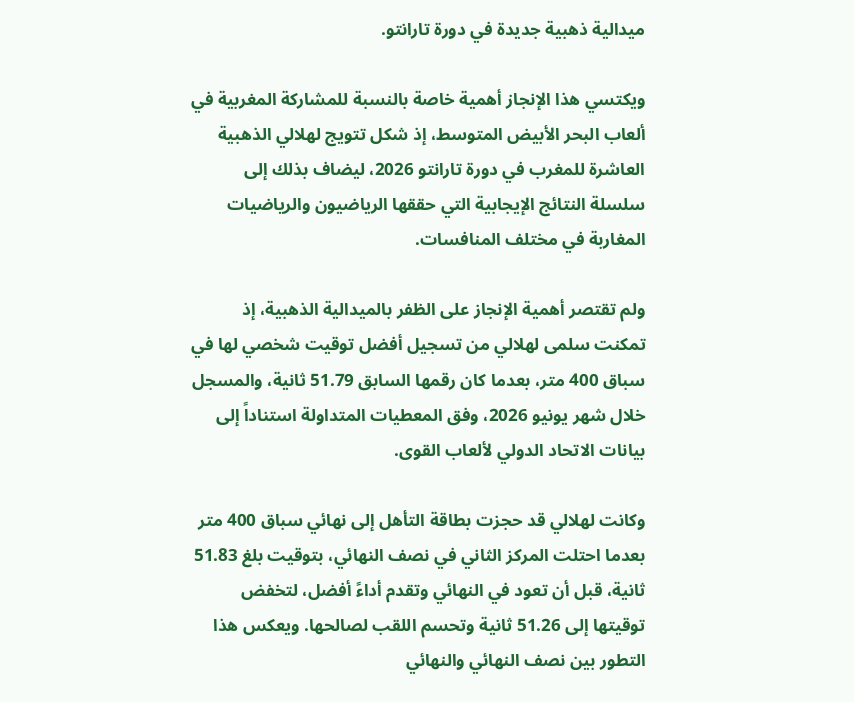ميدالية ذهبية جديدة في دورة تارانتو.

ويكتسي هذا الإنجاز أهمية خاصة بالنسبة للمشاركة المغربية في ألعاب البحر الأبيض المتوسط، إذ شكل تتويج لهلالي الذهبية العاشرة للمغرب في دورة تارانتو 2026، ليضاف بذلك إلى سلسلة النتائج الإيجابية التي حققها الرياضيون والرياضيات المغاربة في مختلف المنافسات.

ولم تقتصر أهمية الإنجاز على الظفر بالميدالية الذهبية، إذ تمكنت سلمى لهلالي من تسجيل أفضل توقيت شخصي لها في سباق 400 متر، بعدما كان رقمها السابق 51.79 ثانية، والمسجل خلال شهر يونيو 2026، وفق المعطيات المتداولة استناداً إلى بيانات الاتحاد الدولي لألعاب القوى.

وكانت لهلالي قد حجزت بطاقة التأهل إلى نهائي سباق 400 متر بعدما احتلت المركز الثاني في نصف النهائي، بتوقيت بلغ 51.83 ثانية، قبل أن تعود في النهائي وتقدم أداءً أفضل، لتخفض توقيتها إلى 51.26 ثانية وتحسم اللقب لصالحها. ويعكس هذا التطور بين نصف النهائي والنهائي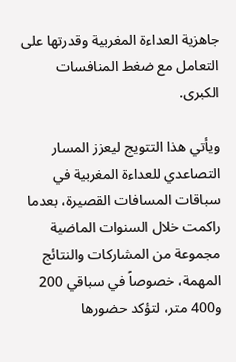جاهزية العداءة المغربية وقدرتها على التعامل مع ضغط المنافسات الكبرى.

ويأتي هذا التتويج ليعزز المسار التصاعدي للعداءة المغربية في سباقات المسافات القصيرة، بعدما راكمت خلال السنوات الماضية مجموعة من المشاركات والنتائج المهمة، خصوصاً في سباقي 200 و400 متر، لتؤكد حضورها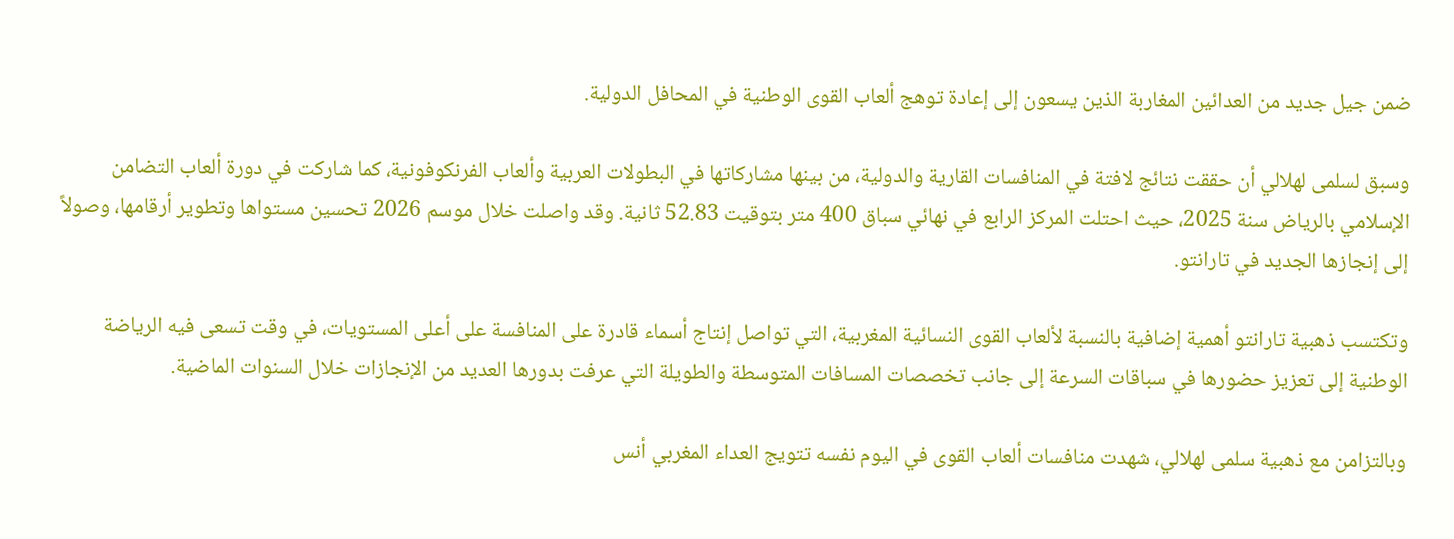ضمن جيل جديد من العدائين المغاربة الذين يسعون إلى إعادة توهج ألعاب القوى الوطنية في المحافل الدولية.

وسبق لسلمى لهلالي أن حققت نتائج لافتة في المنافسات القارية والدولية، من بينها مشاركاتها في البطولات العربية وألعاب الفرنكوفونية، كما شاركت في دورة ألعاب التضامن الإسلامي بالرياض سنة 2025، حيث احتلت المركز الرابع في نهائي سباق 400 متر بتوقيت 52.83 ثانية. وقد واصلت خلال موسم 2026 تحسين مستواها وتطوير أرقامها، وصولاً إلى إنجازها الجديد في تارانتو.

وتكتسب ذهبية تارانتو أهمية إضافية بالنسبة لألعاب القوى النسائية المغربية، التي تواصل إنتاج أسماء قادرة على المنافسة على أعلى المستويات، في وقت تسعى فيه الرياضة الوطنية إلى تعزيز حضورها في سباقات السرعة إلى جانب تخصصات المسافات المتوسطة والطويلة التي عرفت بدورها العديد من الإنجازات خلال السنوات الماضية.

وبالتزامن مع ذهبية سلمى لهلالي، شهدت منافسات ألعاب القوى في اليوم نفسه تتويج العداء المغربي أنس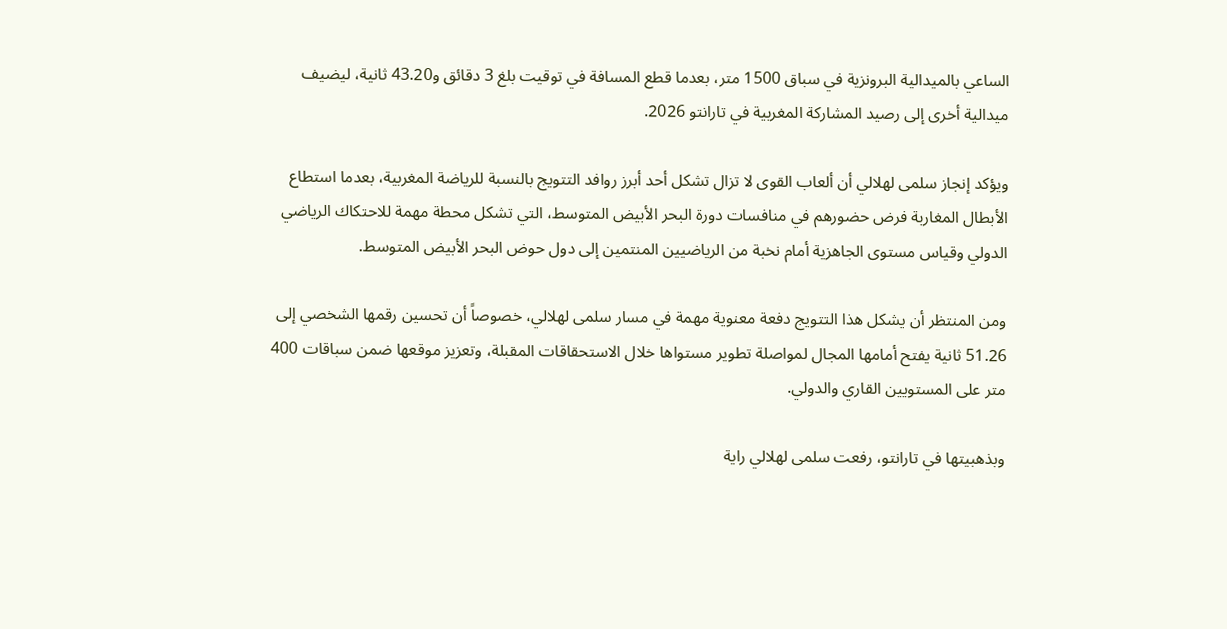الساعي بالميدالية البرونزية في سباق 1500 متر، بعدما قطع المسافة في توقيت بلغ 3 دقائق و43.20 ثانية، ليضيف ميدالية أخرى إلى رصيد المشاركة المغربية في تارانتو 2026.

ويؤكد إنجاز سلمى لهلالي أن ألعاب القوى لا تزال تشكل أحد أبرز روافد التتويج بالنسبة للرياضة المغربية، بعدما استطاع الأبطال المغاربة فرض حضورهم في منافسات دورة البحر الأبيض المتوسط، التي تشكل محطة مهمة للاحتكاك الرياضي الدولي وقياس مستوى الجاهزية أمام نخبة من الرياضيين المنتمين إلى دول حوض البحر الأبيض المتوسط.

ومن المنتظر أن يشكل هذا التتويج دفعة معنوية مهمة في مسار سلمى لهلالي، خصوصاً أن تحسين رقمها الشخصي إلى 51.26 ثانية يفتح أمامها المجال لمواصلة تطوير مستواها خلال الاستحقاقات المقبلة، وتعزيز موقعها ضمن سباقات 400 متر على المستويين القاري والدولي.

وبذهبيتها في تارانتو، رفعت سلمى لهلالي راية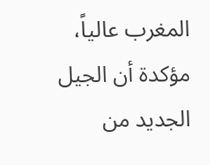المغرب عالياً، مؤكدة أن الجيل الجديد من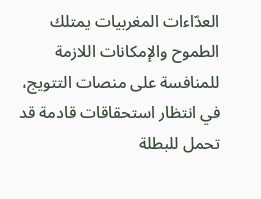العدّاءات المغربيات يمتلك الطموح والإمكانات اللازمة للمنافسة على منصات التتويج، في انتظار استحقاقات قادمة قد تحمل للبطلة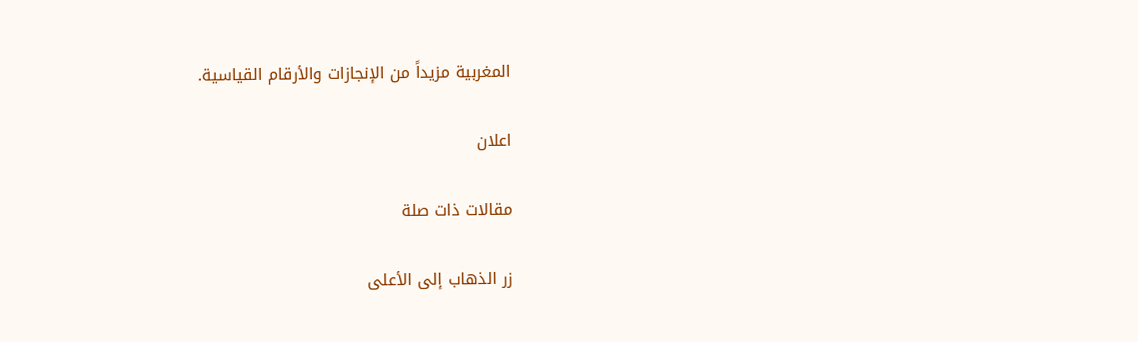المغربية مزيداً من الإنجازات والأرقام القياسية.

اعلان

مقالات ذات صلة

زر الذهاب إلى الأعلى